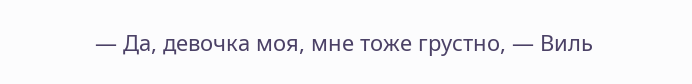— Да, девочка моя, мне тоже грустно, — Виль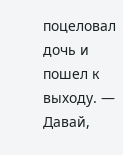поцеловал дочь и пошел к выходу. — Давай,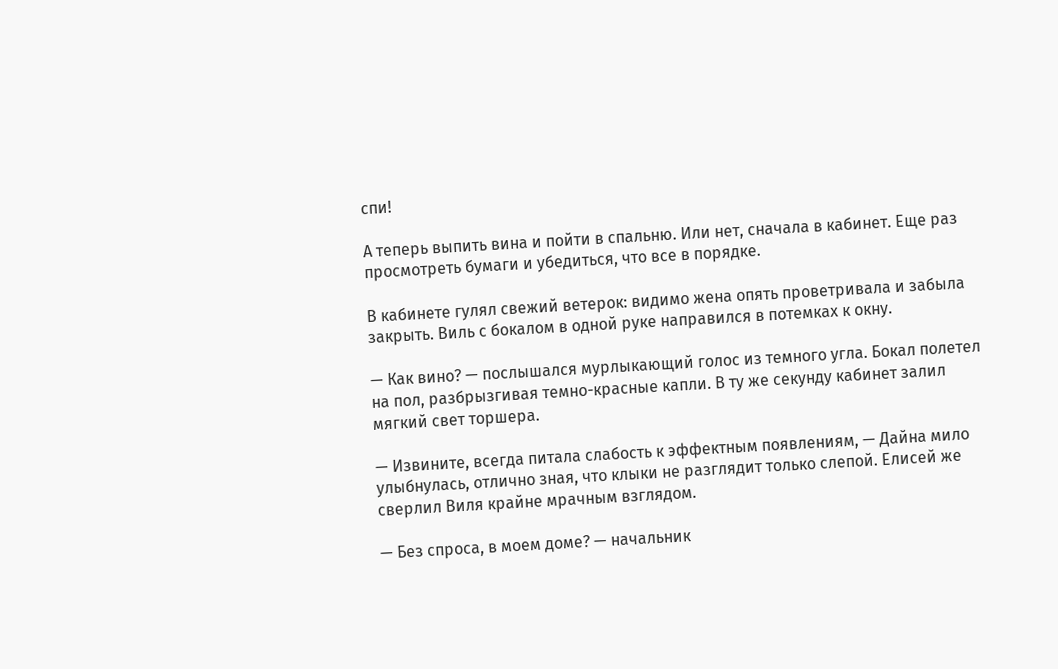спи!

А теперь выпить вина и пойти в спальню. Или нет, сначала в кабинет. Еще раз просмотреть бумаги и убедиться, что все в порядке.

В кабинете гулял свежий ветерок: видимо жена опять проветривала и забыла закрыть. Виль с бокалом в одной руке направился в потемках к окну.

— Как вино? — послышался мурлыкающий голос из темного угла. Бокал полетел на пол, разбрызгивая темно-красные капли. В ту же секунду кабинет залил мягкий свет торшера.

— Извините, всегда питала слабость к эффектным появлениям, — Дайна мило улыбнулась, отлично зная, что клыки не разглядит только слепой. Елисей же сверлил Виля крайне мрачным взглядом.

— Без спроса, в моем доме? — начальник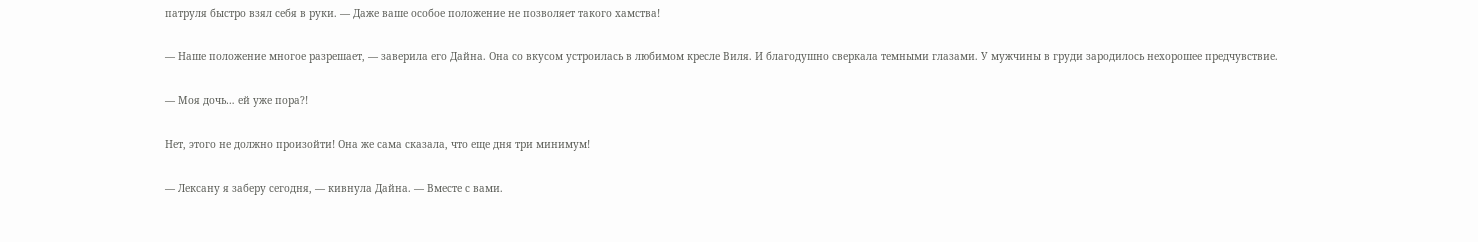патруля быстро взял себя в руки. — Даже ваше особое положение не позволяет такого хамства!

— Наше положение многое разрешает, — заверила его Дайна. Она со вкусом устроилась в любимом кресле Виля. И благодушно сверкала темными глазами. У мужчины в груди зародилось нехорошее предчувствие.

— Моя дочь… ей уже пора?!

Нет, этого не должно произойти! Она же сама сказала, что еще дня три минимум!

— Лексану я заберу сегодня, — кивнула Дайна. — Вместе с вами.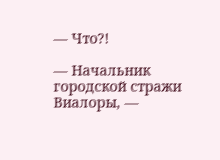— Что?!

— Начальник городской стражи Виалоры, —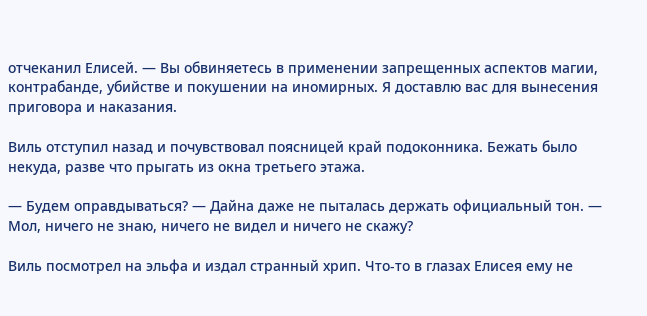отчеканил Елисей. — Вы обвиняетесь в применении запрещенных аспектов магии, контрабанде, убийстве и покушении на иномирных. Я доставлю вас для вынесения приговора и наказания.

Виль отступил назад и почувствовал поясницей край подоконника. Бежать было некуда, разве что прыгать из окна третьего этажа.

— Будем оправдываться? — Дайна даже не пыталась держать официальный тон. — Мол, ничего не знаю, ничего не видел и ничего не скажу?

Виль посмотрел на эльфа и издал странный хрип. Что-то в глазах Елисея ему не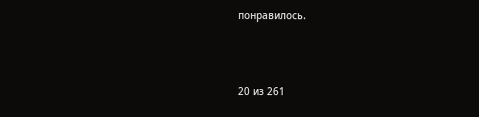понравилось.



20 из 261